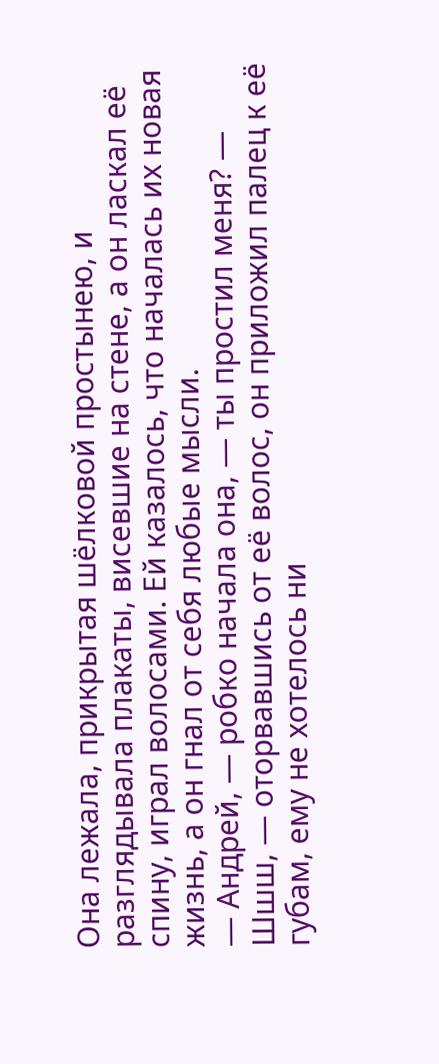Она лежала, прикрытая шёлковой простынею, и разглядывала плакаты, висевшие на стене, а он ласкал её спину, играл волосами. Ей казалось, что началась их новая жизнь, а он гнал от себя любые мысли.
— Андрей, — робко начала она, — ты простил меня? — Шшш, — оторвавшись от её волос, он приложил палец к её губам, ему не хотелось ни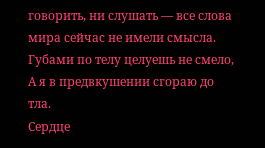говорить, ни слушать — все слова мира сейчас не имели смысла.
Губами по телу целуешь не смело,
А я в предвкушении сгораю до тла.
Сердце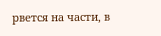рвется на части, в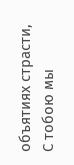объятиях страсти,
С тобою мы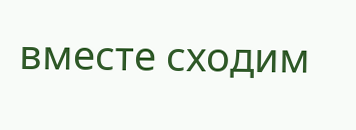вместе сходим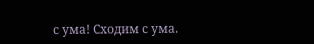с ума! Сходим с ума.